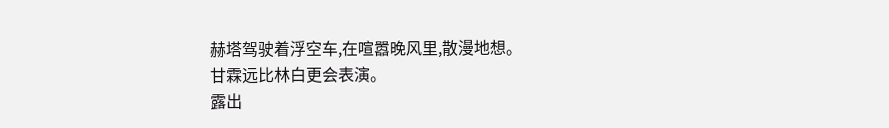赫塔驾驶着浮空车,在喧嚣晚风里,散漫地想。
甘霖远比林白更会表演。
露出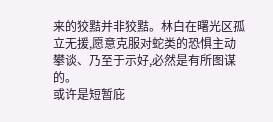来的狡黠并非狡黠。林白在曙光区孤立无援,愿意克服对蛇类的恐惧主动攀谈、乃至于示好,必然是有所图谋的。
或许是短暂庇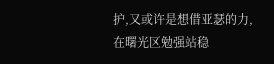护,又或许是想借亚瑟的力,在曙光区勉强站稳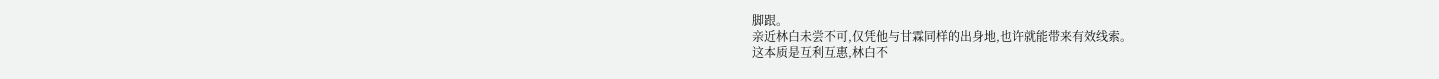脚跟。
亲近林白未尝不可,仅凭他与甘霖同样的出身地,也许就能带来有效线索。
这本质是互利互惠,林白不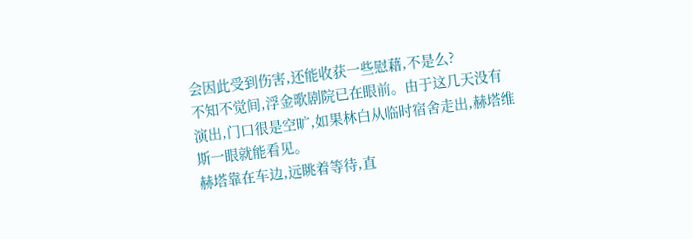会因此受到伤害,还能收获一些慰藉,不是么?
不知不觉间,浮金歌剧院已在眼前。由于这几天没有演出,门口很是空旷,如果林白从临时宿舍走出,赫塔维斯一眼就能看见。
赫塔靠在车边,远眺着等待,直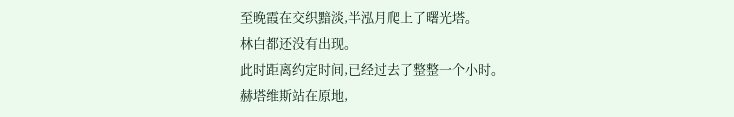至晚霞在交织黯淡,半泓月爬上了曙光塔。
林白都还没有出现。
此时距离约定时间,已经过去了整整一个小时。
赫塔维斯站在原地,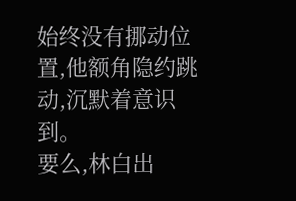始终没有挪动位置,他额角隐约跳动,沉默着意识到。
要么,林白出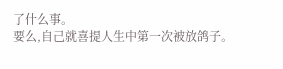了什么事。
要么,自己就喜提人生中第一次被放鸽子。